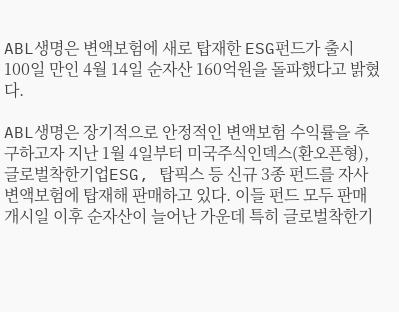ABL생명은 변액보험에 새로 탑재한 ESG펀드가 출시 100일 만인 4월 14일 순자산 160억원을 돌파했다고 밝혔다.

ABL생명은 장기적으로 안정적인 변액보험 수익률을 추구하고자 지난 1월 4일부터 미국주식인덱스(환오픈형), 글로벌착한기업ESG, 탑픽스 등 신규 3종 펀드를 자사 변액보험에 탑재해 판매하고 있다. 이들 펀드 모두 판매 개시일 이후 순자산이 늘어난 가운데 특히 글로벌착한기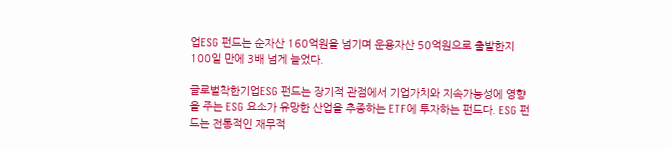업ESG 펀드는 순자산 160억원을 넘기며 운용자산 50억원으로 출발한지 100일 만에 3배 넘게 늘었다.

글로벌착한기업ESG 펀드는 장기적 관점에서 기업가치와 지속가능성에 영향을 주는 ESG 요소가 유망한 산업을 추종하는 ETF에 투자하는 펀드다. ESG 펀드는 전통적인 재무적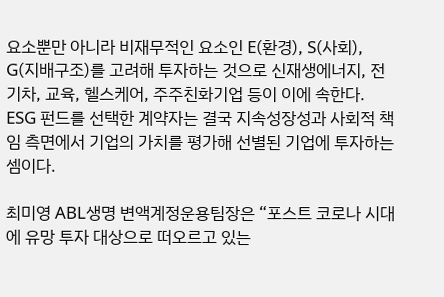요소뿐만 아니라 비재무적인 요소인 E(환경), S(사회), G(지배구조)를 고려해 투자하는 것으로 신재생에너지, 전기차, 교육, 헬스케어, 주주친화기업 등이 이에 속한다. ESG 펀드를 선택한 계약자는 결국 지속성장성과 사회적 책임 측면에서 기업의 가치를 평가해 선별된 기업에 투자하는 셈이다.

최미영 ABL생명 변액계정운용팀장은 “포스트 코로나 시대에 유망 투자 대상으로 떠오르고 있는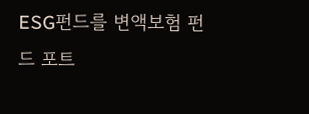ESG펀드를 변액보험 펀드 포트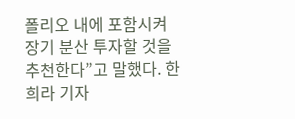폴리오 내에 포함시켜 장기 분산 투자할 것을 추천한다”고 말했다. 한희라 기자